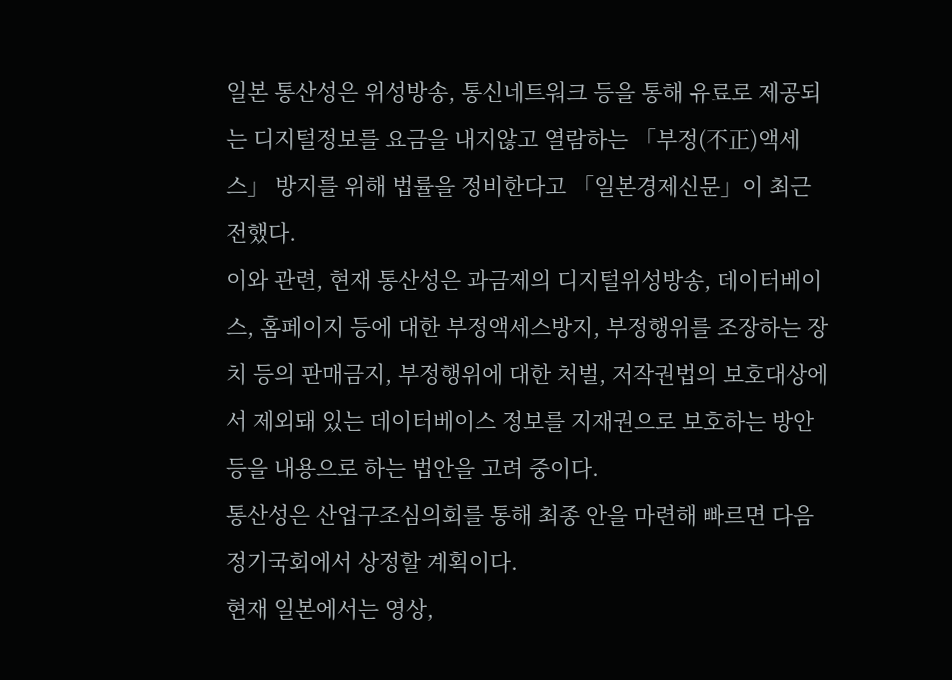일본 통산성은 위성방송, 통신네트워크 등을 통해 유료로 제공되는 디지털정보를 요금을 내지않고 열람하는 「부정(不正)액세스」 방지를 위해 법률을 정비한다고 「일본경제신문」이 최근 전했다.
이와 관련, 현재 통산성은 과금제의 디지털위성방송, 데이터베이스, 홈페이지 등에 대한 부정액세스방지, 부정행위를 조장하는 장치 등의 판매금지, 부정행위에 대한 처벌, 저작권법의 보호대상에서 제외돼 있는 데이터베이스 정보를 지재권으로 보호하는 방안 등을 내용으로 하는 법안을 고려 중이다.
통산성은 산업구조심의회를 통해 최종 안을 마련해 빠르면 다음 정기국회에서 상정할 계획이다.
현재 일본에서는 영상,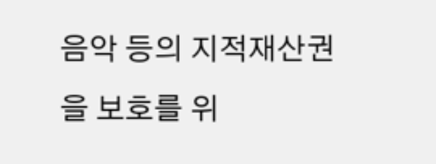음악 등의 지적재산권을 보호를 위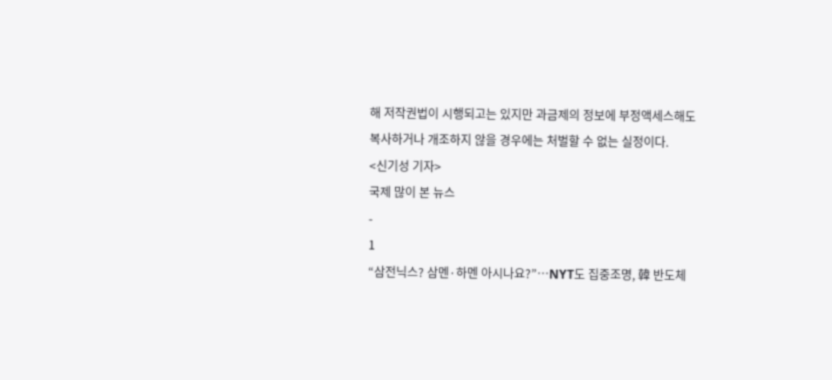해 저작권법이 시행되고는 있지만 과금제의 정보에 부정액세스해도 복사하거나 개조하지 않을 경우에는 처벌할 수 없는 실정이다.
<신기성 기자>
국제 많이 본 뉴스
-
1
“삼전닉스? 삼멘·하멘 아시나요?”…NYT도 집중조명, 韓 반도체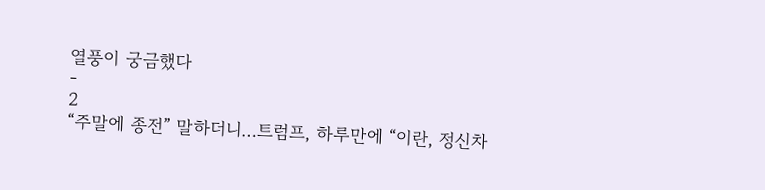열풍이 궁금했다
-
2
“주말에 종전” 말하더니…트럼프, 하루만에 “이란, 정신차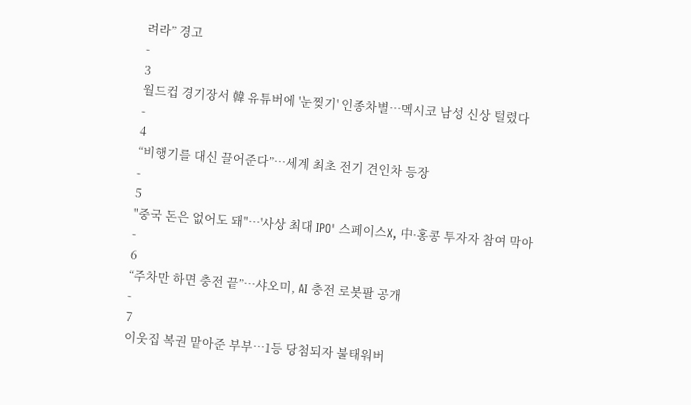려라” 경고
-
3
월드컵 경기장서 韓 유튜버에 '눈찢기' 인종차별…멕시코 남성 신상 털렸다
-
4
“비행기를 대신 끌어준다”…세계 최초 전기 견인차 등장
-
5
"중국 돈은 없어도 돼"…'사상 최대 IPO' 스페이스X, 中·홍콩 투자자 참여 막아
-
6
“주차만 하면 충전 끝”…샤오미, AI 충전 로봇팔 공개
-
7
이웃집 복권 맡아준 부부…1등 당첨되자 불태워버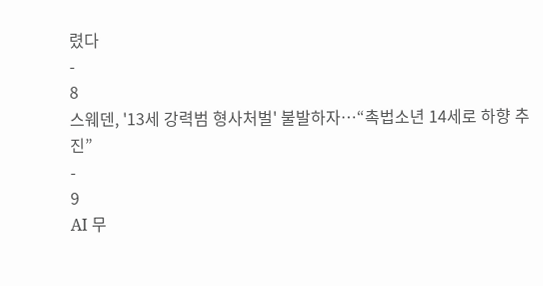렸다
-
8
스웨덴, '13세 강력범 형사처벌' 불발하자…“촉법소년 14세로 하향 추진”
-
9
AI 무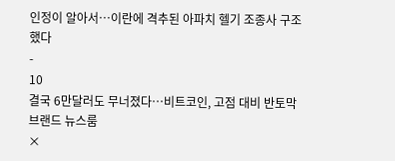인정이 알아서…이란에 격추된 아파치 헬기 조종사 구조했다
-
10
결국 6만달러도 무너졌다…비트코인, 고점 대비 반토막
브랜드 뉴스룸
×